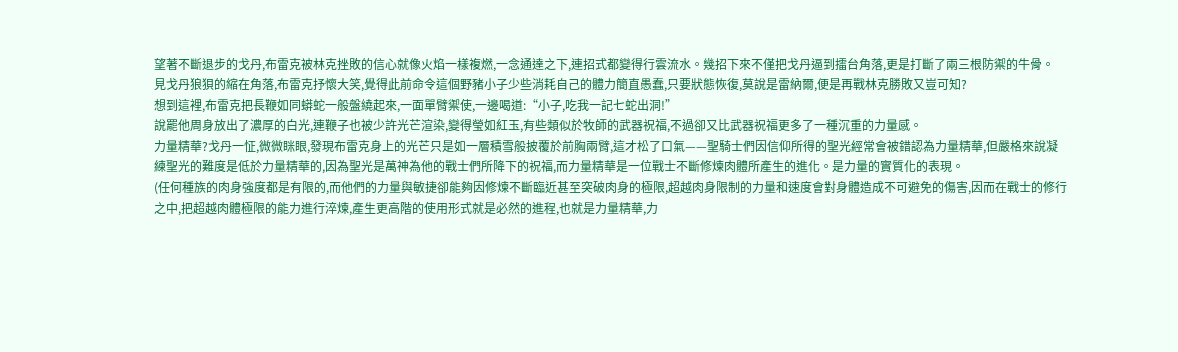望著不斷退步的戈丹,布雷克被林克挫敗的信心就像火焰一樣複燃,一念通達之下,連招式都變得行雲流水。幾招下來不僅把戈丹逼到擂台角落,更是打斷了兩三根防禦的牛骨。
見戈丹狼狽的縮在角落,布雷克抒懷大笑,覺得此前命令這個野豬小子少些消耗自己的體力簡直愚蠢,只要狀態恢復,莫說是雷納爾,便是再戰林克勝敗又豈可知?
想到這裡,布雷克把長鞭如同蟒蛇一般盤繞起來,一面單臂禦使,一邊喝道:“小子,吃我一記七蛇出洞!”
說罷他周身放出了濃厚的白光,連鞭子也被少許光芒渲染,變得瑩如紅玉,有些類似於牧師的武器祝福,不過卻又比武器祝福更多了一種沉重的力量感。
力量精華?戈丹一怔,微微眯眼,發現布雷克身上的光芒只是如一層積雪般披覆於前胸兩臂,這才松了口氣——聖騎士們因信仰所得的聖光經常會被錯認為力量精華,但嚴格來說凝練聖光的難度是低於力量精華的,因為聖光是萬神為他的戰士們所降下的祝福,而力量精華是一位戰士不斷修煉肉體所產生的進化。是力量的實質化的表現。
(任何種族的肉身強度都是有限的,而他們的力量與敏捷卻能夠因修煉不斷臨近甚至突破肉身的極限,超越肉身限制的力量和速度會對身體造成不可避免的傷害,因而在戰士的修行之中,把超越肉體極限的能力進行淬煉,產生更高階的使用形式就是必然的進程,也就是力量精華,力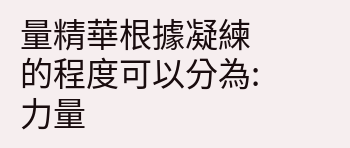量精華根據凝練的程度可以分為:力量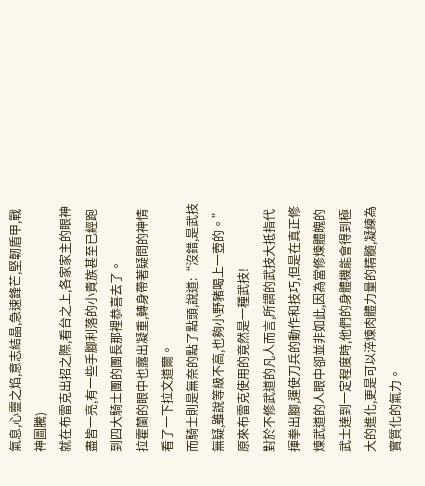氣息,心靈之焰,意志結晶,急速鋒芒,堅韌盾甲,戰神圖騰)
就在布雷克出招之際,看台之上,各家家主的眼神盡皆一亮,有一些手腳利落的小貴族甚至已經跑到四大騎士團的團長那裡恭喜去了。
拉霍蘭的眼中也露出凝重,轉身帶著疑問的神情看了一下拉文道爾。
而騎士則是無奈的點了點頭,說道:“沒錯,是武技無疑,雖說等級不高,也夠小野豬喝上一壺的。”
原來布雷克使用的竟然是一種武技!
對於不修武道的凡人而言,所謂的武技大抵指代揮拳出腳,運使刀兵的動作和技巧,但是在真正修煉武道的人眼中卻並非如此,因為當修煉體魄的武士達到一定程度時,他們的身體機能會得到極大的進化,更是可以淬煉肉體力量的精髓,凝練為實質化的氣力。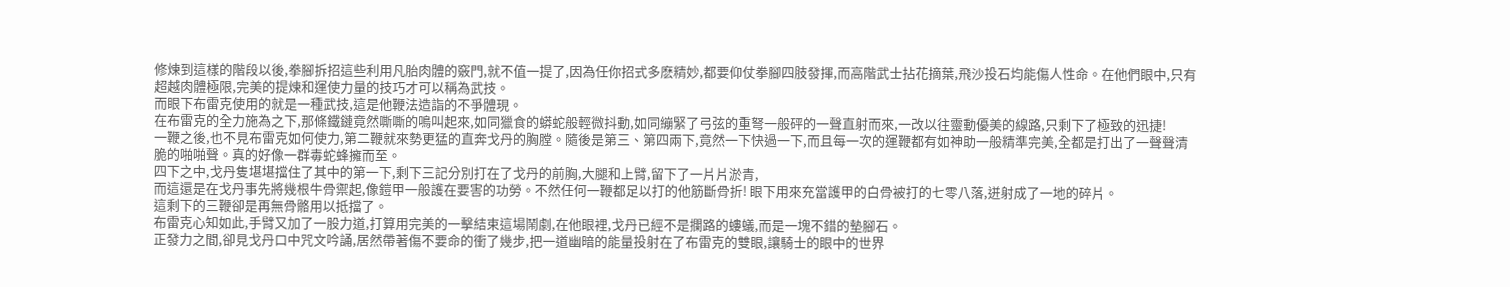修煉到這樣的階段以後,拳腳拆招這些利用凡胎肉體的竅門,就不值一提了,因為任你招式多麽精妙,都要仰仗拳腳四肢發揮,而高階武士拈花摘葉,飛沙投石均能傷人性命。在他們眼中,只有超越肉體極限,完美的提煉和運使力量的技巧才可以稱為武技。
而眼下布雷克使用的就是一種武技,這是他鞭法造詣的不爭體現。
在布雷克的全力施為之下,那條鐵鏈竟然嘶嘶的鳴叫起來,如同獵食的蟒蛇般輕微抖動,如同繃緊了弓弦的重弩一般砰的一聲直射而來,一改以往靈動優美的線路,只剩下了極致的迅捷!
一鞭之後,也不見布雷克如何使力,第二鞭就來勢更猛的直奔戈丹的胸膛。隨後是第三、第四兩下,竟然一下快過一下,而且每一次的運鞭都有如神助一般精準完美,全都是打出了一聲聲清脆的啪啪聲。真的好像一群毒蛇蜂擁而至。
四下之中,戈丹隻堪堪擋住了其中的第一下,剩下三記分別打在了戈丹的前胸,大腿和上臂,留下了一片片淤青,
而這還是在戈丹事先將幾根牛骨禦起,像鎧甲一般護在要害的功勞。不然任何一鞭都足以打的他筋斷骨折! 眼下用來充當護甲的白骨被打的七零八落,迸射成了一地的碎片。
這剩下的三鞭卻是再無骨骼用以抵擋了。
布雷克心知如此,手臂又加了一股力道,打算用完美的一擊結束這場鬧劇,在他眼裡,戈丹已經不是攔路的螻蟻,而是一塊不錯的墊腳石。
正發力之間,卻見戈丹口中咒文吟誦,居然帶著傷不要命的衝了幾步,把一道幽暗的能量投射在了布雷克的雙眼,讓騎士的眼中的世界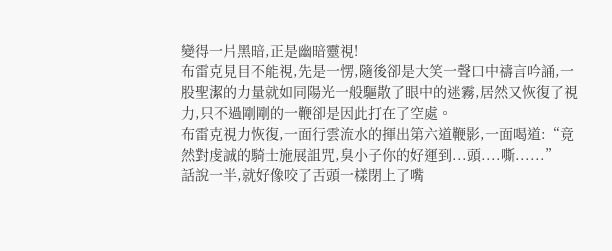變得一片黑暗,正是幽暗靈視!
布雷克見目不能視,先是一愣,隨後卻是大笑一聲口中禱言吟誦,一股聖潔的力量就如同陽光一般驅散了眼中的迷霧,居然又恢復了視力,只不過剛剛的一鞭卻是因此打在了空處。
布雷克視力恢復,一面行雲流水的揮出第六道鞭影,一面喝道:“竟然對虔誠的騎士施展詛咒,臭小子你的好運到...頭....嘶......”
話說一半,就好像咬了舌頭一樣閉上了嘴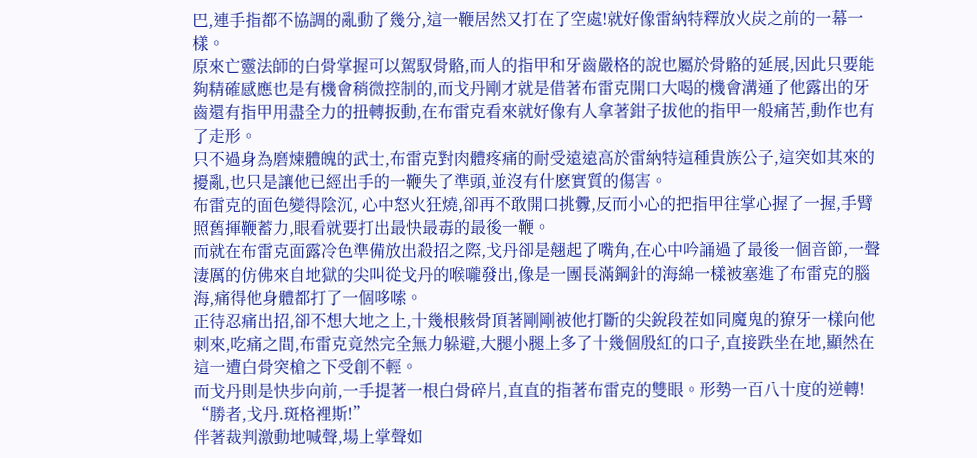巴,連手指都不協調的亂動了幾分,這一鞭居然又打在了空處!就好像雷納特釋放火炭之前的一幕一樣。
原來亡靈法師的白骨掌握可以駕馭骨骼,而人的指甲和牙齒嚴格的說也屬於骨骼的延展,因此只要能夠精確感應也是有機會稍微控制的,而戈丹剛才就是借著布雷克開口大喝的機會溝通了他露出的牙齒還有指甲用盡全力的扭轉扳動,在布雷克看來就好像有人拿著鉗子拔他的指甲一般痛苦,動作也有了走形。
只不過身為磨煉體魄的武士,布雷克對肉體疼痛的耐受遠遠高於雷納特這種貴族公子,這突如其來的擾亂,也只是讓他已經出手的一鞭失了準頭,並沒有什麽實質的傷害。
布雷克的面色變得陰沉, 心中怒火狂燒,卻再不敢開口挑釁,反而小心的把指甲往掌心握了一握,手臂照舊揮鞭蓄力,眼看就要打出最快最毒的最後一鞭。
而就在布雷克面露冷色準備放出殺招之際,戈丹卻是翹起了嘴角,在心中吟誦過了最後一個音節,一聲淒厲的仿佛來自地獄的尖叫從戈丹的喉嚨發出,像是一團長滿鋼針的海綿一樣被塞進了布雷克的腦海,痛得他身體都打了一個哆嗦。
正待忍痛出招,卻不想大地之上,十幾根骸骨頂著剛剛被他打斷的尖銳段茬如同魔鬼的獠牙一樣向他刺來,吃痛之間,布雷克竟然完全無力躲避,大腿小腿上多了十幾個殷紅的口子,直接跌坐在地,顯然在這一遭白骨突槍之下受創不輕。
而戈丹則是快步向前,一手提著一根白骨碎片,直直的指著布雷克的雙眼。形勢一百八十度的逆轉!
“勝者,戈丹.斑格裡斯!”
伴著裁判激動地喊聲,場上掌聲如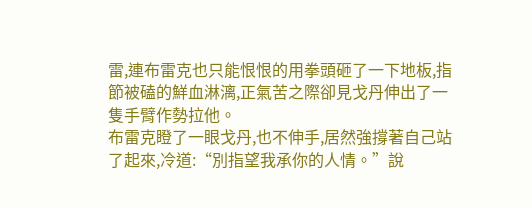雷,連布雷克也只能恨恨的用拳頭砸了一下地板,指節被磕的鮮血淋漓,正氣苦之際卻見戈丹伸出了一隻手臂作勢拉他。
布雷克瞪了一眼戈丹,也不伸手,居然強撐著自己站了起來,冷道:“別指望我承你的人情。”說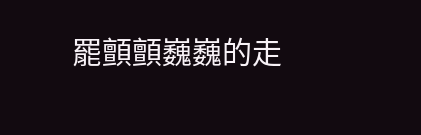罷顫顫巍巍的走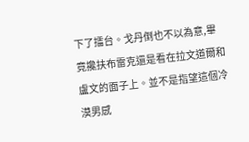下了擂台。戈丹倒也不以為意,畢竟攙扶布雷克還是看在拉文道爾和盧文的面子上。並不是指望這個冷漠男感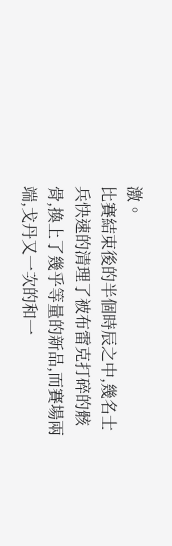激。
比賽結束後的半個時辰之中,幾名士兵快速的清理了被布雷克打碎的骸骨,換上了幾乎等量的新品,而賽場兩端,戈丹又一次的和一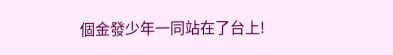個金發少年一同站在了台上!